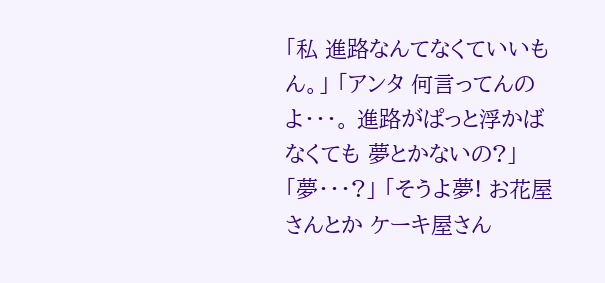「私 進路なんてなくていいもん。」 「アンタ 何言ってんのよ・・・。 進路がぱっと浮かばなくても 夢とかないの?」 「夢・・・?」 「そうよ夢! お花屋さんとか ケーキ屋さん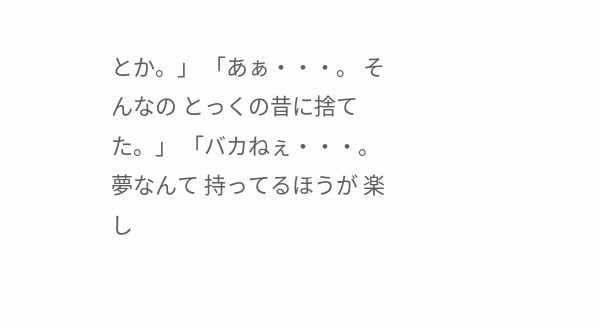とか。」 「あぁ・・・。 そんなの とっくの昔に捨てた。」 「バカねぇ・・・。 夢なんて 持ってるほうが 楽し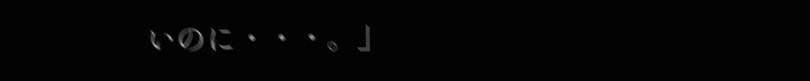いのに・・・。」